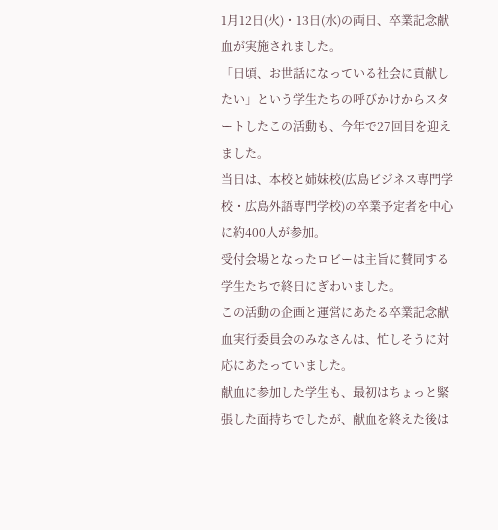1月12日(火)・13日(水)の両日、卒業記念献血が実施されました。
「日頃、お世話になっている社会に貢献したい」という学生たちの呼びかけからスタートしたこの活動も、今年で27回目を迎えました。
当日は、本校と姉妹校(広島ビジネス専門学校・広島外語専門学校)の卒業予定者を中心に約400人が参加。
受付会場となったロビーは主旨に賛同する学生たちで終日にぎわいました。
この活動の企画と運営にあたる卒業記念献血実行委員会のみなさんは、忙しそうに対応にあたっていました。
献血に参加した学生も、最初はちょっと緊張した面持ちでしたが、献血を終えた後は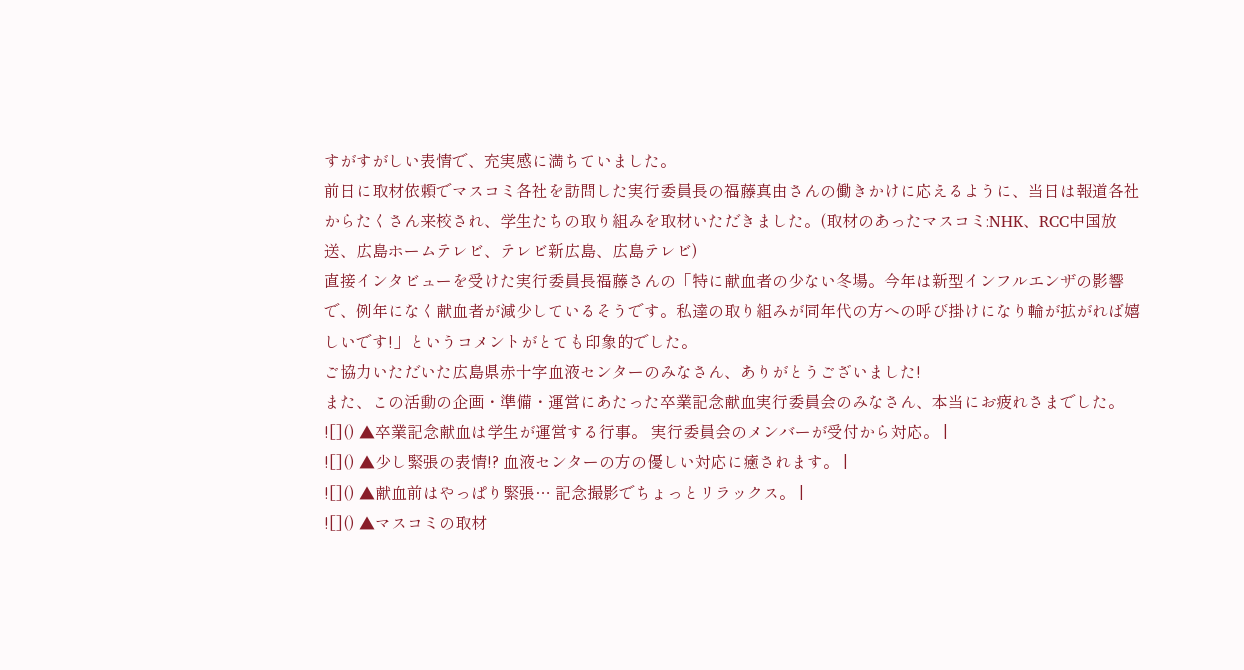すがすがしい表情で、充実感に満ちていました。
前日に取材依頼でマスコミ各社を訪問した実行委員長の福藤真由さんの働きかけに応えるように、当日は報道各社からたくさん来校され、学生たちの取り組みを取材いただきました。(取材のあったマスコミ:NHK、RCC中国放送、広島ホームテレビ、テレビ新広島、広島テレビ)
直接インタビューを受けた実行委員長福藤さんの「特に献血者の少ない冬場。今年は新型インフルエンザの影響で、例年になく献血者が減少しているそうです。私達の取り組みが同年代の方への呼び掛けになり輪が拡がれば嬉しいです!」というコメントがとても印象的でした。
ご協力いただいた広島県赤十字血液センターのみなさん、ありがとうございました!
また、この活動の企画・準備・運営にあたった卒業記念献血実行委員会のみなさん、本当にお疲れさまでした。
![]() ▲卒業記念献血は学生が運営する行事。 実行委員会のメンバーが受付から対応。 |
![]() ▲少し緊張の表情!? 血液センターの方の優しい対応に癒されます。 |
![]() ▲献血前はやっぱり緊張… 記念撮影でちょっとリラックス。 |
![]() ▲マスコミの取材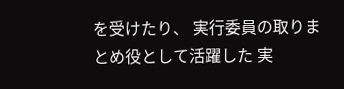を受けたり、 実行委員の取りまとめ役として活躍した 実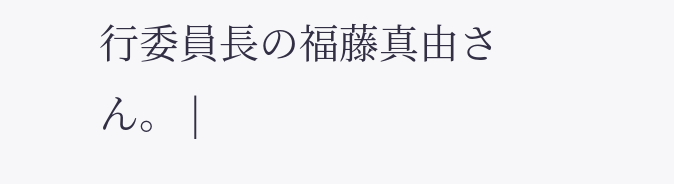行委員長の福藤真由さん。 |